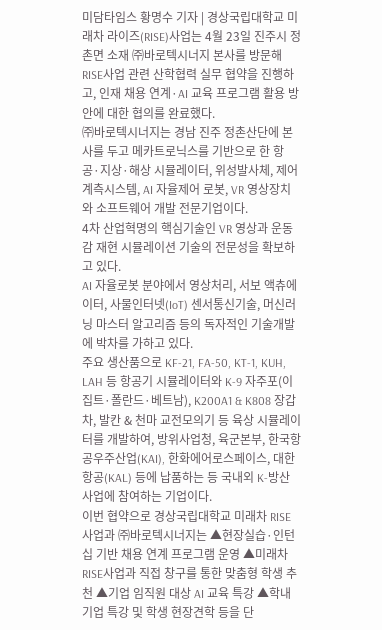미담타임스 황명수 기자 | 경상국립대학교 미래차 라이즈(RISE)사업는 4월 23일 진주시 정촌면 소재 ㈜바로텍시너지 본사를 방문해 RISE사업 관련 산학협력 실무 협약을 진행하고, 인재 채용 연계·AI 교육 프로그램 활용 방안에 대한 협의를 완료했다.
㈜바로텍시너지는 경남 진주 정촌산단에 본사를 두고 메카트로닉스를 기반으로 한 항공·지상·해상 시뮬레이터, 위성발사체, 제어계측시스템, AI 자율제어 로봇, VR 영상장치와 소프트웨어 개발 전문기업이다.
4차 산업혁명의 핵심기술인 VR 영상과 운동감 재현 시뮬레이션 기술의 전문성을 확보하고 있다.
AI 자율로봇 분야에서 영상처리, 서보 액츄에이터, 사물인터넷(IoT) 센서통신기술, 머신러닝 마스터 알고리즘 등의 독자적인 기술개발에 박차를 가하고 있다.
주요 생산품으로 KF-21, FA-50, KT-1, KUH, LAH 등 항공기 시뮬레이터와 K-9 자주포(이집트·폴란드·베트남), K200A1 & K808 장갑차, 발칸 & 천마 교전모의기 등 육상 시뮬레이터를 개발하여, 방위사업청, 육군본부, 한국항공우주산업(KAI), 한화에어로스페이스, 대한항공(KAL) 등에 납품하는 등 국내외 K-방산 사업에 참여하는 기업이다.
이번 협약으로 경상국립대학교 미래차 RISE사업과 ㈜바로텍시너지는 ▲현장실습·인턴십 기반 채용 연계 프로그램 운영 ▲미래차 RISE사업과 직접 창구를 통한 맞춤형 학생 추천 ▲기업 임직원 대상 AI 교육 특강 ▲학내 기업 특강 및 학생 현장견학 등을 단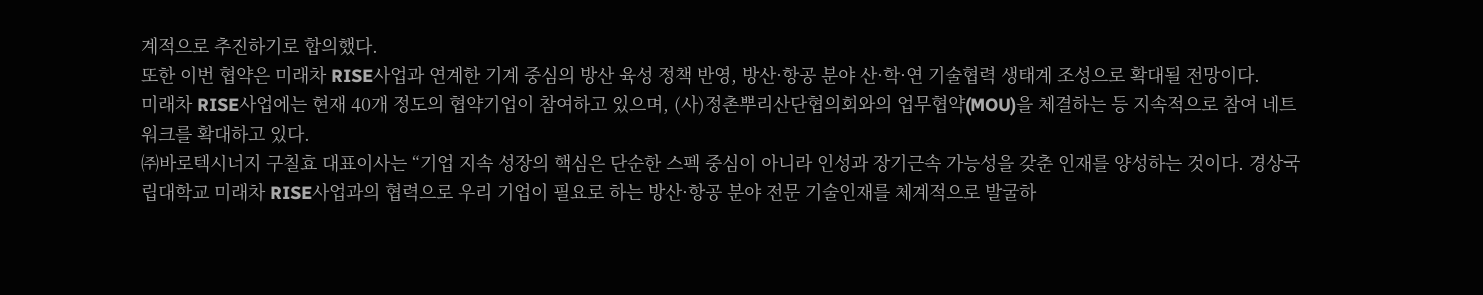계적으로 추진하기로 합의했다.
또한 이번 협약은 미래차 RISE사업과 연계한 기계 중심의 방산 육성 정책 반영, 방산·항공 분야 산·학·연 기술협력 생태계 조성으로 확대될 전망이다.
미래차 RISE사업에는 현재 40개 정도의 협약기업이 참여하고 있으며, (사)정촌뿌리산단협의회와의 업무협약(MOU)을 체결하는 등 지속적으로 참여 네트워크를 확대하고 있다.
㈜바로텍시너지 구칠효 대표이사는 “기업 지속 성장의 핵심은 단순한 스펙 중심이 아니라 인성과 장기근속 가능성을 갖춘 인재를 양성하는 것이다. 경상국립대학교 미래차 RISE사업과의 협력으로 우리 기업이 필요로 하는 방산·항공 분야 전문 기술인재를 체계적으로 발굴하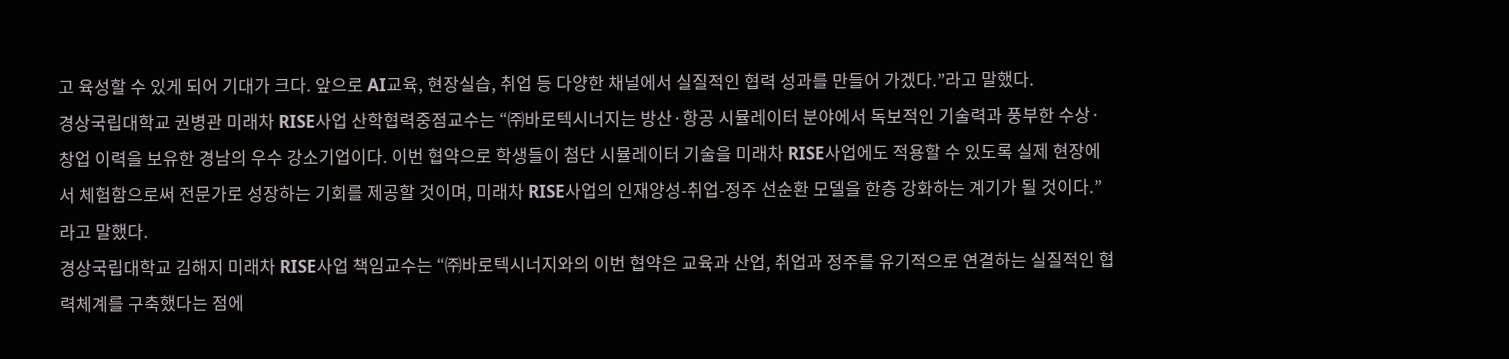고 육성할 수 있게 되어 기대가 크다. 앞으로 AI교육, 현장실습, 취업 등 다양한 채널에서 실질적인 협력 성과를 만들어 가겠다.”라고 말했다.
경상국립대학교 권병관 미래차 RISE사업 산학협력중점교수는 “㈜바로텍시너지는 방산·항공 시뮬레이터 분야에서 독보적인 기술력과 풍부한 수상·창업 이력을 보유한 경남의 우수 강소기업이다. 이번 협약으로 학생들이 첨단 시뮬레이터 기술을 미래차 RISE사업에도 적용할 수 있도록 실제 현장에서 체험함으로써 전문가로 성장하는 기회를 제공할 것이며, 미래차 RISE사업의 인재양성-취업-정주 선순환 모델을 한층 강화하는 계기가 될 것이다.”라고 말했다.
경상국립대학교 김해지 미래차 RISE사업 책임교수는 “㈜바로텍시너지와의 이번 협약은 교육과 산업, 취업과 정주를 유기적으로 연결하는 실질적인 협력체계를 구축했다는 점에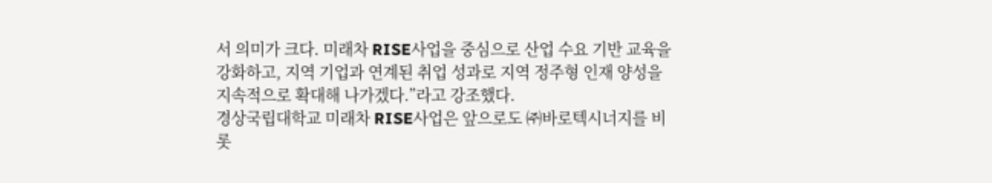서 의미가 크다. 미래차 RISE사업을 중심으로 산업 수요 기반 교육을 강화하고, 지역 기업과 연계된 취업 성과로 지역 정주형 인재 양성을 지속적으로 확대해 나가겠다.”라고 강조했다.
경상국립대학교 미래차 RISE사업은 앞으로도 ㈜바로텍시너지를 비롯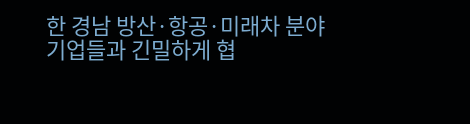한 경남 방산·항공·미래차 분야 기업들과 긴밀하게 협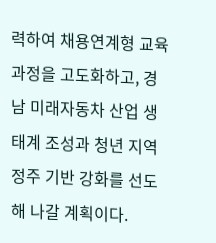력하여 채용연계형 교육과정을 고도화하고, 경남 미래자동차 산업 생태계 조성과 청년 지역 정주 기반 강화를 선도해 나갈 계획이다.